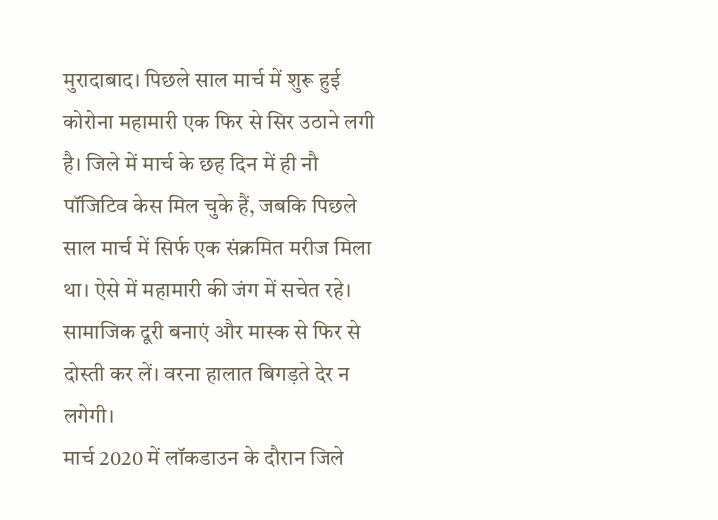मुरादाबाद। पिछले साल मार्च में शुरू हुई कोरोना महामारी एक फिर से सिर उठाने लगी है। जिले में मार्च के छह दिन में ही नौ पॉजिटिव केस मिल चुके हैं, जबकि पिछले साल मार्च में सिर्फ एक संक्रमित मरीज मिला था। ऐसे में महामारी की जंग में सचेत रहे। सामाजिक दूरी बनाएं और मास्क से फिर से दोस्ती कर लें। वरना हालात बिगड़ते देर न लगेगी।
मार्च 2020 में लॉकडाउन के दौरान जिले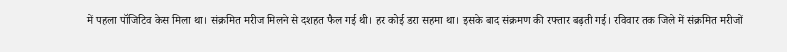में पहला पॉजिटिव केस मिला था। संक्रमित मरीज मिलने से दशहत फैल गई थी। हर कोई डरा सहमा था। इसके बाद संक्रमण की रफ्तार बढ़ती गई। रविवार तक जिले में संक्रमित मरीजों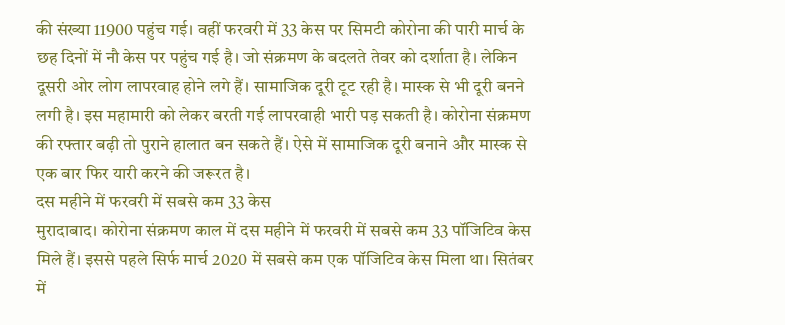की संख्या 11900 पहुंच गई। वहीं फरवरी में 33 केस पर सिमटी कोरोना की पारी मार्च के छह दिनों में नौ केस पर पहुंच गई है। जो संक्रमण के बदलते तेवर को दर्शाता है। लेकिन दूसरी ओर लोग लापरवाह होने लगे हैं। सामाजिक दूरी टूट रही है। मास्क से भी दूरी बनने लगी है। इस महामारी को लेकर बरती गई लापरवाही भारी पड़ सकती है। कोरोना संक्रमण की रफ्तार बढ़ी तो पुराने हालात बन सकते हैं। ऐसे में सामाजिक दूरी बनाने और मास्क से एक बार फिर यारी करने की जरूरत है।
दस महीने में फरवरी में सबसे कम 33 केस
मुरादाबाद। कोरोना संक्रमण काल में दस महीने में फरवरी में सबसे कम 33 पॉजिटिव केस मिले हैं। इससे पहले सिर्फ मार्च 2020 में सबसे कम एक पॉजिटिव केस मिला था। सितंबर में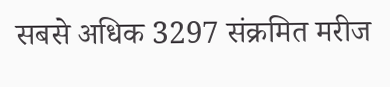सबसे अधिक 3297 संक्रमित मरीज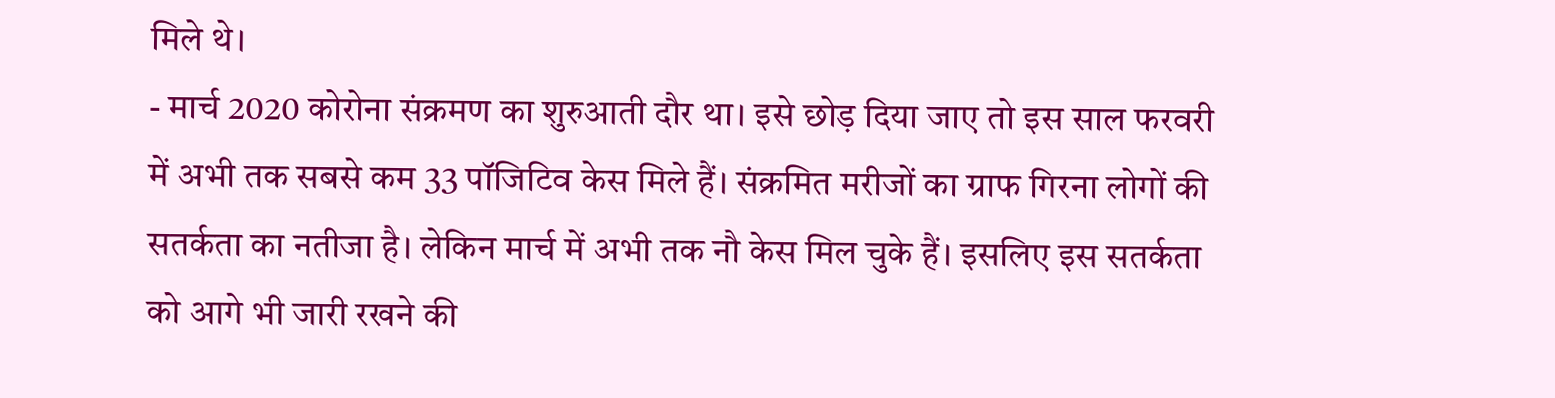मिले थे।
- मार्च 2020 कोरोना संक्रमण का शुरुआती दौर था। इसे छोड़ दिया जाए तो इस साल फरवरी में अभी तक सबसे कम 33 पॉजिटिव केस मिले हैं। संक्रमित मरीजों का ग्राफ गिरना लोगों की सतर्कता का नतीजा है। लेकिन मार्च में अभी तक नौ केस मिल चुके हैं। इसलिए इस सतर्कता को आगे भी जारी रखने की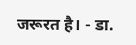जरूरत है। - डा.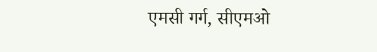एमसी गर्ग, सीएमओ